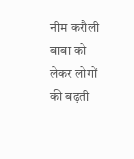नीम करौली बाबा को लेकर लोगों की बढ़ती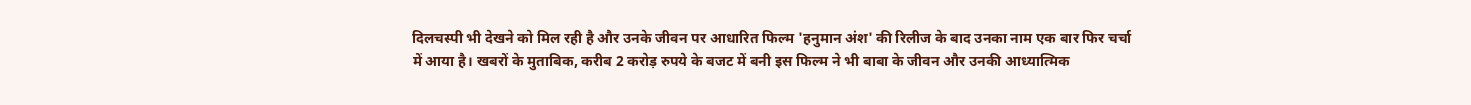दिलचस्पी भी देखने को मिल रही है और उनके जीवन पर आधारित फिल्म 'हनुमान अंश' की रिलीज के बाद उनका नाम एक बार फिर चर्चा में आया है। खबरों के मुताबिक, करीब 2 करोड़ रुपये के बजट में बनी इस फिल्म ने भी बाबा के जीवन और उनकी आध्यात्मिक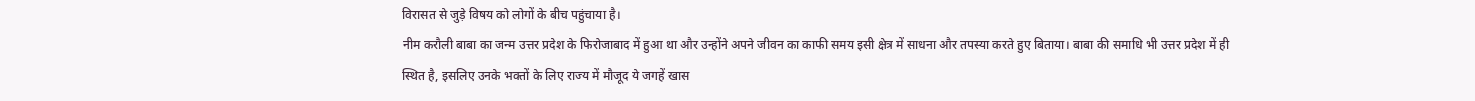विरासत से जुड़े विषय को लोगों के बीच पहुंचाया है।
नीम करौली बाबा का जन्म उत्तर प्रदेश के फिरोजाबाद में हुआ था और उन्होंने अपने जीवन का काफी समय इसी क्षेत्र में साधना और तपस्या करते हुए बिताया। बाबा की समाधि भी उत्तर प्रदेश में ही स्थित है, इसलिए उनके भक्तों के लिए राज्य में मौजूद ये जगहें खास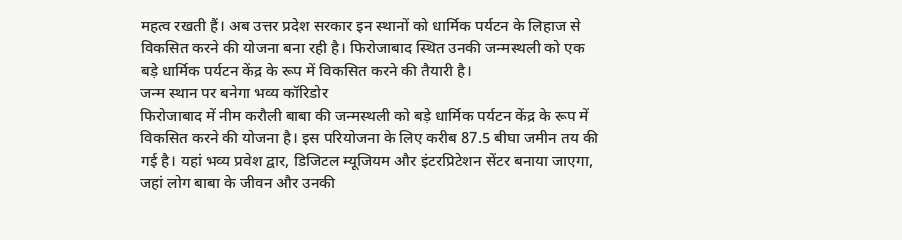महत्व रखती हैं। अब उत्तर प्रदेश सरकार इन स्थानों को धार्मिक पर्यटन के लिहाज से विकसित करने की योजना बना रही है। फिरोजाबाद स्थित उनकी जन्मस्थली को एक बड़े धार्मिक पर्यटन केंद्र के रूप में विकसित करने की तैयारी है।
जन्म स्थान पर बनेगा भव्य कॉरिडोर
फिरोजाबाद में नीम करौली बाबा की जन्मस्थली को बड़े धार्मिक पर्यटन केंद्र के रूप में विकसित करने की योजना है। इस परियोजना के लिए करीब 87.5 बीघा जमीन तय की गई है। यहां भव्य प्रवेश द्वार, डिजिटल म्यूजियम और इंटरप्रिटेशन सेंटर बनाया जाएगा, जहां लोग बाबा के जीवन और उनकी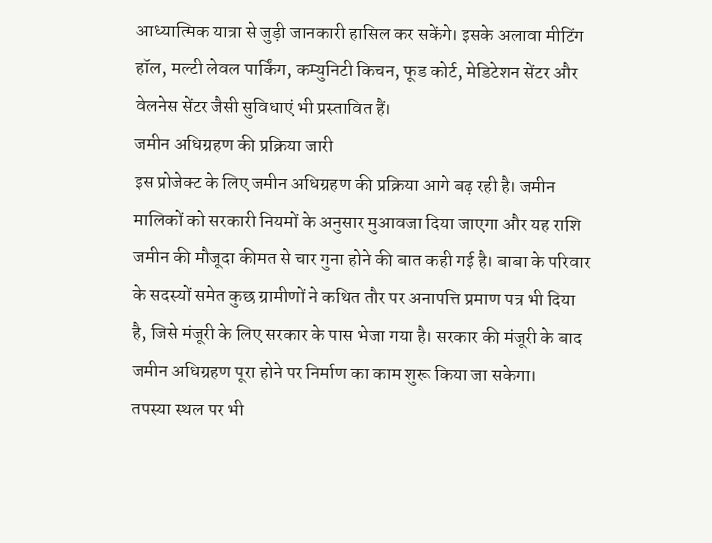आध्यात्मिक यात्रा से जुड़ी जानकारी हासिल कर सकेंगे। इसके अलावा मीटिंग हॉल, मल्टी लेवल पार्किंग, कम्युनिटी किचन, फूड कोर्ट, मेडिटेशन सेंटर और वेलनेस सेंटर जैसी सुविधाएं भी प्रस्तावित हैं।
जमीन अधिग्रहण की प्रक्रिया जारी
इस प्रोजेक्ट के लिए जमीन अधिग्रहण की प्रक्रिया आगे बढ़ रही है। जमीन मालिकों को सरकारी नियमों के अनुसार मुआवजा दिया जाएगा और यह राशि जमीन की मौजूदा कीमत से चार गुना होने की बात कही गई है। बाबा के परिवार के सदस्यों समेत कुछ ग्रामीणों ने कथित तौर पर अनापत्ति प्रमाण पत्र भी दिया है, जिसे मंजूरी के लिए सरकार के पास भेजा गया है। सरकार की मंजूरी के बाद जमीन अधिग्रहण पूरा होने पर निर्माण का काम शुरू किया जा सकेगा।
तपस्या स्थल पर भी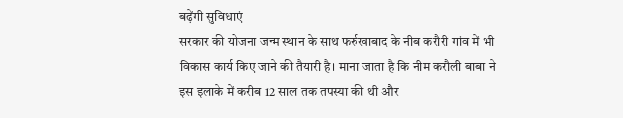बढ़ेंगी सुविधाएं
सरकार की योजना जन्म स्थान के साथ फर्रुखाबाद के नीब करौरी गांव में भी विकास कार्य किए जाने की तैयारी है। माना जाता है कि नीम करौली बाबा ने इस इलाके में करीब 12 साल तक तपस्या की थी और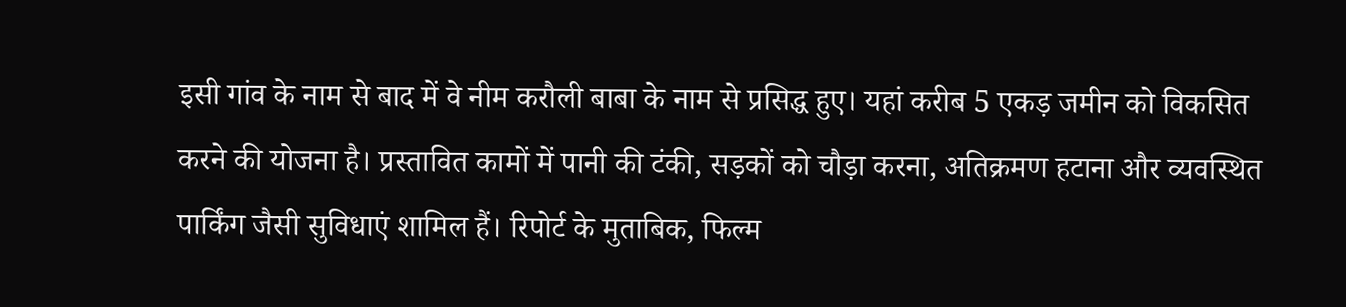इसी गांव के नाम से बाद में वे नीम करौली बाबा के नाम से प्रसिद्ध हुए। यहां करीब 5 एकड़ जमीन को विकसित करने की योजना है। प्रस्तावित कामों में पानी की टंकी, सड़कों को चौड़ा करना, अतिक्रमण हटाना और व्यवस्थित पार्किंग जैसी सुविधाएं शामिल हैं। रिपोर्ट के मुताबिक, फिल्म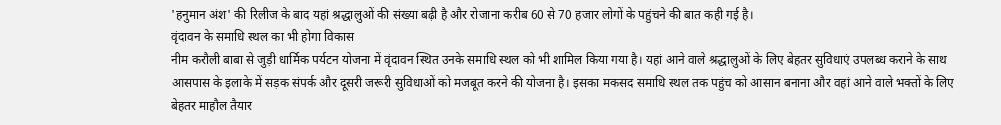'हनुमान अंश' की रिलीज के बाद यहां श्रद्धालुओं की संख्या बढ़ी है और रोजाना करीब 60 से 70 हजार लोगों के पहुंचने की बात कही गई है।
वृंदावन के समाधि स्थल का भी होगा विकास
नीम करौली बाबा से जुड़ी धार्मिक पर्यटन योजना में वृंदावन स्थित उनके समाधि स्थल को भी शामिल किया गया है। यहां आने वाले श्रद्धालुओं के लिए बेहतर सुविधाएं उपलब्ध कराने के साथ आसपास के इलाके में सड़क संपर्क और दूसरी जरूरी सुविधाओं को मजबूत करने की योजना है। इसका मकसद समाधि स्थल तक पहुंच को आसान बनाना और वहां आने वाले भक्तों के लिए बेहतर माहौल तैयार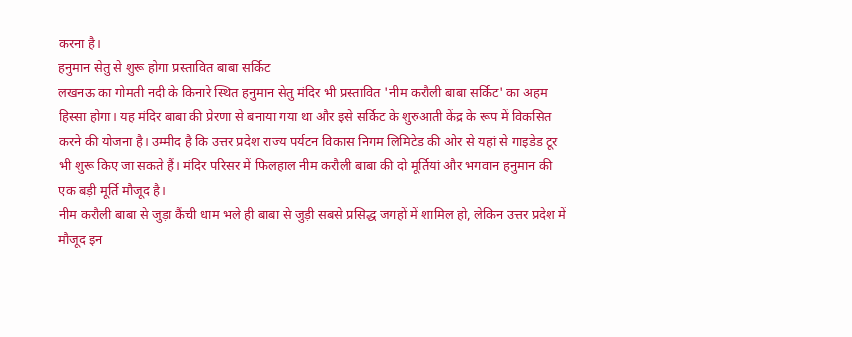करना है।
हनुमान सेतु से शुरू होगा प्रस्तावित बाबा सर्किट
लखनऊ का गोमती नदी के किनारे स्थित हनुमान सेतु मंदिर भी प्रस्तावित 'नीम करौली बाबा सर्किट' का अहम हिस्सा होगा। यह मंदिर बाबा की प्रेरणा से बनाया गया था और इसे सर्किट के शुरुआती केंद्र के रूप में विकसित करने की योजना है। उम्मीद है कि उत्तर प्रदेश राज्य पर्यटन विकास निगम लिमिटेड की ओर से यहां से गाइडेड टूर भी शुरू किए जा सकते हैं। मंदिर परिसर में फिलहाल नीम करौली बाबा की दो मूर्तियां और भगवान हनुमान की एक बड़ी मूर्ति मौजूद है।
नीम करौली बाबा से जुड़ा कैंची धाम भले ही बाबा से जुड़ी सबसे प्रसिद्ध जगहों में शामिल हो, लेकिन उत्तर प्रदेश में मौजूद इन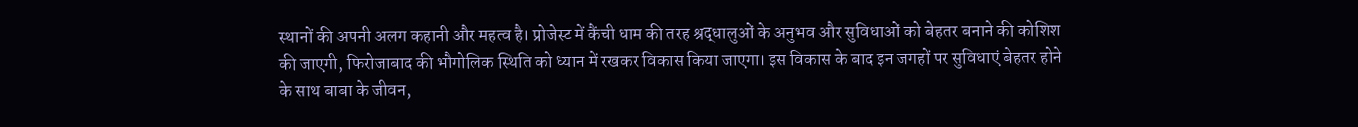स्थानों की अपनी अलग कहानी और महत्व है। प्रोजेस्ट में कैंची धाम की तरह श्रद्धालुओं के अनुभव और सुविधाओं को बेहतर बनाने की कोशिश की जाएगी, फिरोजाबाद की भौगोलिक स्थिति को ध्यान में रखकर विकास किया जाएगा। इस विकास के बाद इन जगहों पर सुविधाएं बेहतर होने के साथ बाबा के जीवन,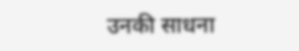उनकी साधना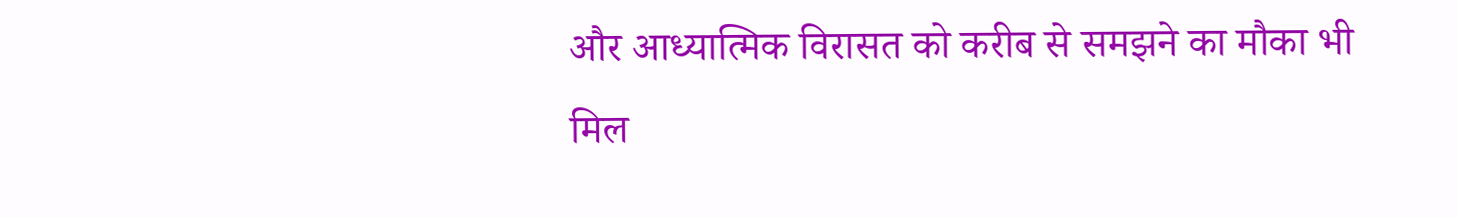और आध्यात्मिक विरासत को करीब से समझने का मौका भी मिल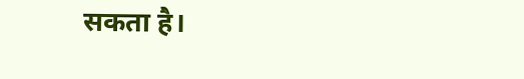सकता है।